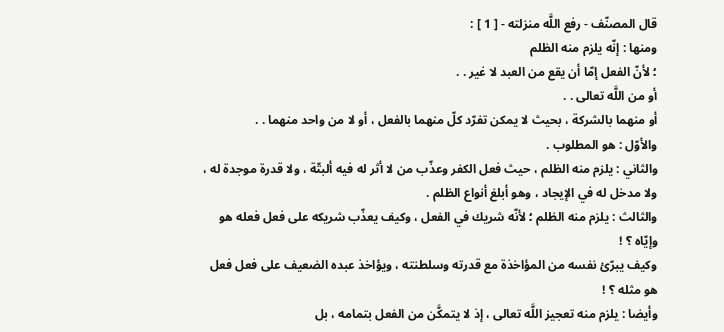قال المصنّف - رفع اللَّه منزلته - [ 1 ] :
ومنها : إنّه يلزم منه الظلم
؛ لأنّ الفعل إمّا أن يقع من العبد لا غير . .
أو من اللَّه تعالى . .
أو منهما بالشركة ، بحيث لا يمكن تفرّد كلّ منهما بالفعل ، أو لا من واحد منهما . .
والأوّل : هو المطلوب .
والثاني : يلزم منه الظلم ، حيث فعل الكفر وعذّب من لا أثر له فيه ألبتّة ، ولا قدرة موجدة له ، ولا مدخل له في الإيجاد ، وهو أبلغ أنواع الظلم .
والثالث : يلزم منه الظلم ؛ لأنّه شريك في الفعل ، وكيف يعذّب شريكه على فعل فعله هو وإيّاه ؟ !
وكيف يبرّئ نفسه من المؤاخذة مع قدرته وسلطنته ، ويؤاخذ عبده الضعيف على فعل فعل هو مثله ؟ !
وأيضا : يلزم منه تعجيز اللَّه تعالى ، إذ لا يتمكَّن من الفعل بتمامه ، بل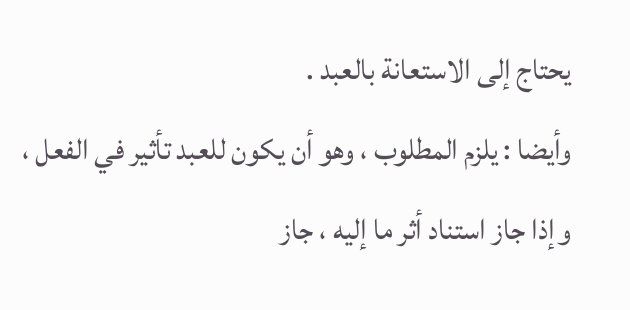يحتاج إلى الاستعانة بالعبد .
وأيضا : يلزم المطلوب ، وهو أن يكون للعبد تأثير في الفعل ، وإذا جاز استناد أثر ما إليه ، جاز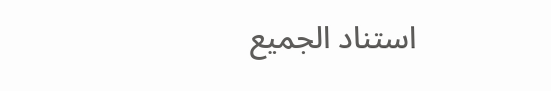استناد الجميع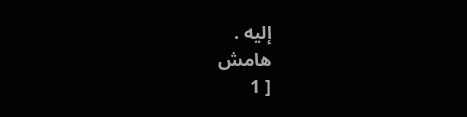إليه .
هامش
[ 1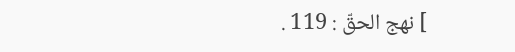] نهج الحقّ : 119 .